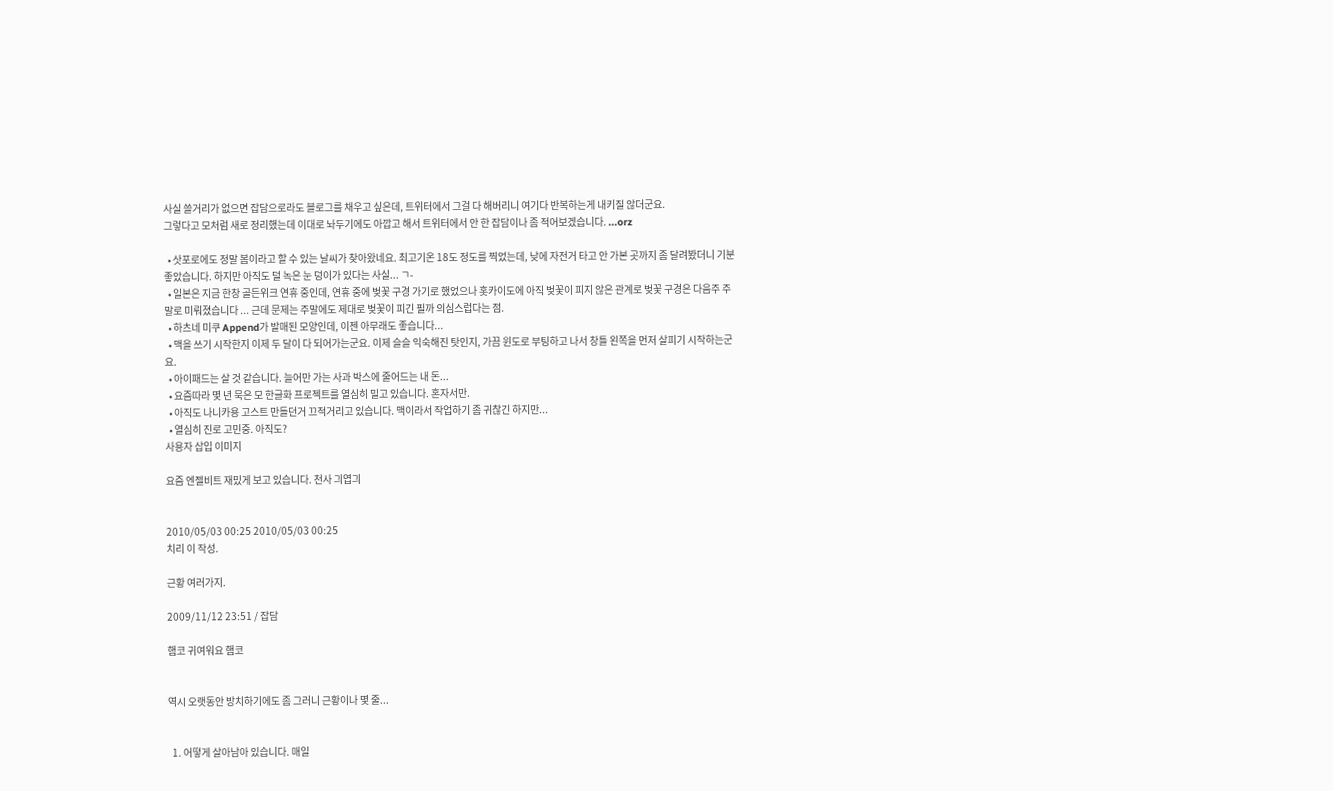사실 쓸거리가 없으면 잡담으로라도 블로그를 채우고 싶은데, 트위터에서 그걸 다 해버리니 여기다 반복하는게 내키질 않더군요.
그렇다고 모처럼 새로 정리했는데 이대로 놔두기에도 아깝고 해서 트위터에서 안 한 잡담이나 좀 적어보겠습니다. ...orz

  • 삿포로에도 정말 봄이라고 할 수 있는 날씨가 찾아왔네요. 최고기온 18도 정도를 찍었는데, 낮에 자전거 타고 안 가본 곳까지 좀 달려봤더니 기분 좋았습니다. 하지만 아직도 덜 녹은 눈 덩이가 있다는 사실... ㄱ-
  • 일본은 지금 한창 골든위크 연휴 중인데, 연휴 중에 벚꽃 구경 가기로 했었으나 홋카이도에 아직 벚꽃이 피지 않은 관계로 벚꽃 구경은 다음주 주말로 미뤄졌습니다 ... 근데 문제는 주말에도 제대로 벚꽃이 피긴 필까 의심스럽다는 점.
  • 하츠네 미쿠 Append가 발매된 모양인데, 이젠 아무래도 좋습니다...
  • 맥을 쓰기 시작한지 이제 두 달이 다 되어가는군요. 이제 슬슬 익숙해진 탓인지, 가끔 윈도로 부팅하고 나서 창틀 왼쪽을 먼저 살피기 시작하는군요.
  • 아이패드는 살 것 같습니다. 늘어만 가는 사과 박스에 줄어드는 내 돈...
  • 요즘따라 몇 년 묵은 모 한글화 프로젝트를 열심히 밀고 있습니다. 혼자서만.
  • 아직도 나니카용 고스트 만들던거 끄적거리고 있습니다. 맥이라서 작업하기 좀 귀찮긴 하지만...
  • 열심히 진로 고민중. 아직도?
사용자 삽입 이미지

요즘 엔젤비트 재밌게 보고 있습니다. 천사 긔엽긔


2010/05/03 00:25 2010/05/03 00:25
치리 이 작성.

근황 여러가지.

2009/11/12 23:51 / 잡담

햄코 귀여워요 햄코


역시 오랫동안 방치하기에도 좀 그러니 근황이나 몇 줄...


  1. 어떻게 살아남아 있습니다. 매일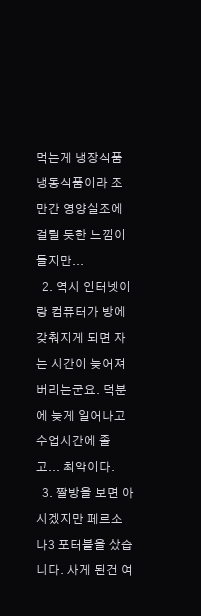먹는게 냉장식품 냉동식품이라 조만간 영양실조에 걸릴 듯한 느낌이 들지만...
  2. 역시 인터넷이랑 컴퓨터가 방에 갖춰지게 되면 자는 시간이 늦어져 버리는군요. 덕분에 늦게 일어나고 수업시간에 졸고... 최악이다.
  3. 짤방을 보면 아시겠지만 페르소나3 포터블을 샀습니다. 사게 된건 여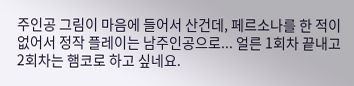주인공 그림이 마음에 들어서 산건데, 페르소나를 한 적이 없어서 정작 플레이는 남주인공으로... 얼른 1회차 끝내고 2회차는 햄코로 하고 싶네요.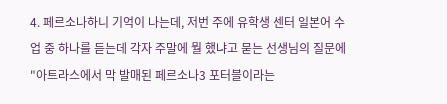4. 페르소나하니 기억이 나는데, 저번 주에 유학생 센터 일본어 수업 중 하나를 듣는데 각자 주말에 뭘 했냐고 묻는 선생님의 질문에 "아트라스에서 막 발매된 페르소나3 포터블이라는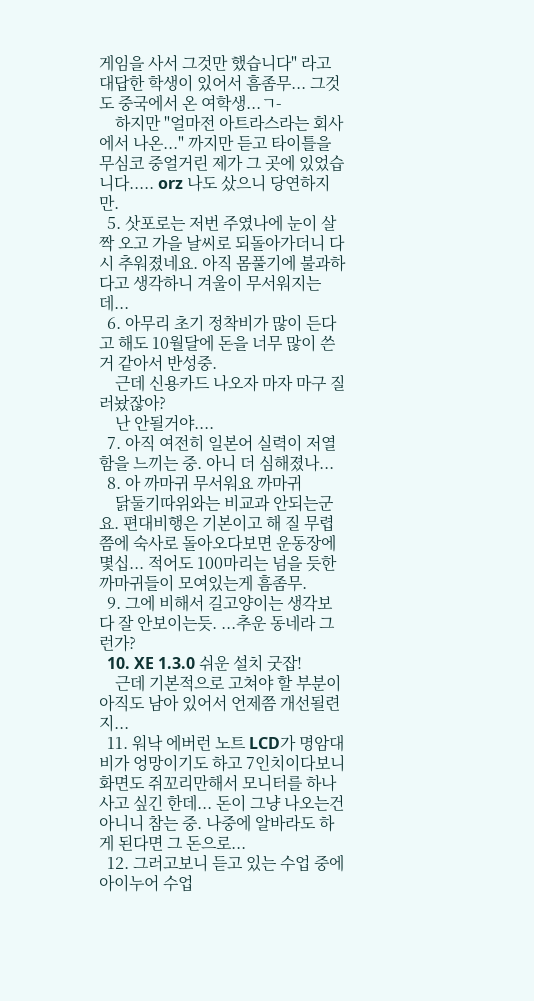게임을 사서 그것만 했습니다" 라고 대답한 학생이 있어서 흠좀무... 그것도 중국에서 온 여학생...ㄱ-
    하지만 "얼마전 아트라스라는 회사에서 나온..." 까지만 듣고 타이틀을 무심코 중얼거린 제가 그 곳에 있었습니다..... orz 나도 샀으니 당연하지만.
  5. 삿포로는 저번 주였나에 눈이 살짝 오고 가을 날씨로 되돌아가더니 다시 추워졌네요. 아직 몸풀기에 불과하다고 생각하니 겨울이 무서워지는데...
  6. 아무리 초기 정착비가 많이 든다고 해도 10월달에 돈을 너무 많이 쓴거 같아서 반성중.
    근데 신용카드 나오자 마자 마구 질러놨잖아?
    난 안될거야....
  7. 아직 여전히 일본어 실력이 저열함을 느끼는 중. 아니 더 심해졌나...
  8. 아 까마귀 무서워요 까마귀
    닭둘기따위와는 비교과 안되는군요. 편대비행은 기본이고 해 질 무렵쯤에 숙사로 돌아오다보면 운동장에 몇십... 적어도 100마리는 넘을 듯한 까마귀들이 모여있는게 흠좀무.
  9. 그에 비해서 길고양이는 생각보다 잘 안보이는듯. ...추운 동네라 그런가?
  10. XE 1.3.0 쉬운 설치 굿잡!
    근데 기본적으로 고쳐야 할 부분이 아직도 남아 있어서 언제쯤 개선될련지...
  11. 워낙 에버런 노트 LCD가 명암대비가 엉망이기도 하고 7인치이다보니 화면도 쥐꼬리만해서 모니터를 하나 사고 싶긴 한데... 돈이 그냥 나오는건 아니니 참는 중. 나중에 알바라도 하게 된다면 그 돈으로...
  12. 그러고보니 듣고 있는 수업 중에 아이누어 수업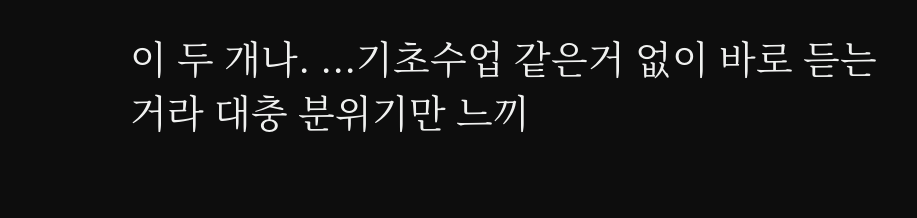이 두 개나. ...기초수업 같은거 없이 바로 듣는 거라 대충 분위기만 느끼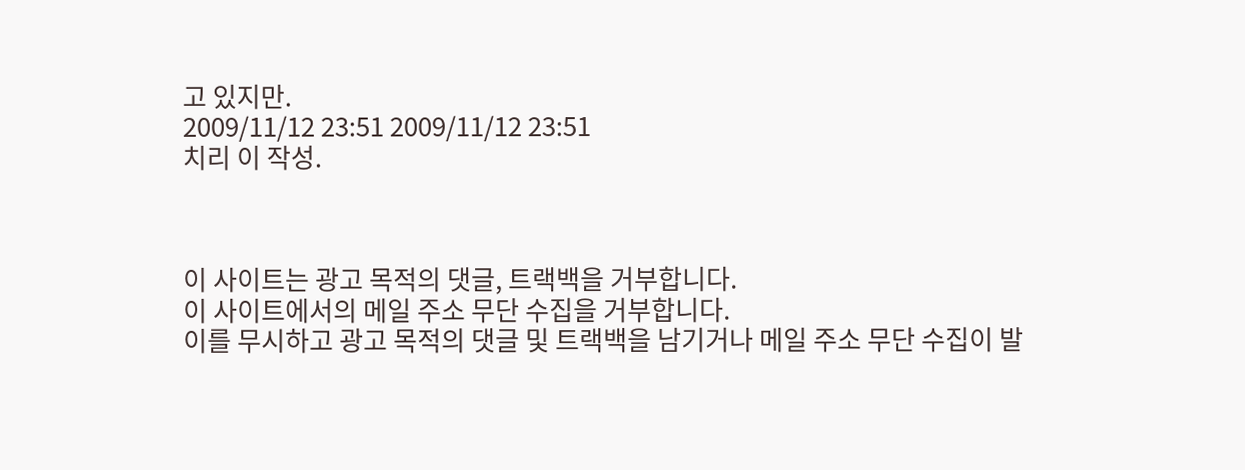고 있지만.
2009/11/12 23:51 2009/11/12 23:51
치리 이 작성.



이 사이트는 광고 목적의 댓글, 트랙백을 거부합니다.
이 사이트에서의 메일 주소 무단 수집을 거부합니다.
이를 무시하고 광고 목적의 댓글 및 트랙백을 남기거나 메일 주소 무단 수집이 발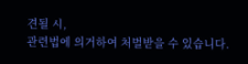견될 시,
관련법에 의거하여 처벌받을 수 있습니다.